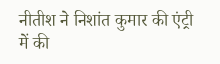नीतीश ने निशांत कुमार की एंट्री में की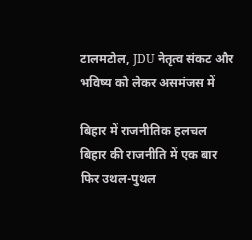टालमटोल, JDU नेतृत्व संकट और भविष्य को लेकर असमंजस में

बिहार में राजनीतिक हलचल
बिहार की राजनीति में एक बार फिर उथल-पुथल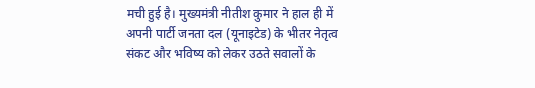मची हुई है। मुख्यमंत्री नीतीश कुमार ने हाल ही में अपनी पार्टी जनता दल (यूनाइटेड) के भीतर नेतृत्व संकट और भविष्य को लेकर उठते सवालों के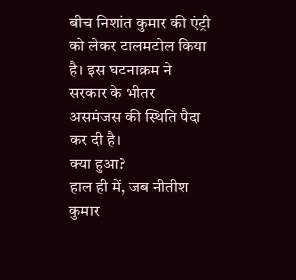बीच निशांत कुमार की एंट्री को लेकर टालमटोल किया है। इस घटनाक्रम ने सरकार के भीतर असमंजस की स्थिति पैदा कर दी है।
क्या हुआ?
हाल ही में, जब नीतीश कुमार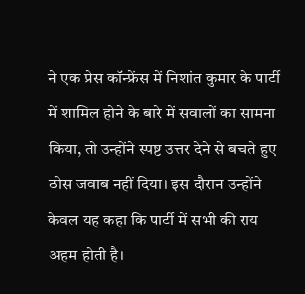ने एक प्रेस कॉन्फ्रेंस में निशांत कुमार के पार्टी में शामिल होने के बारे में सवालों का सामना किया, तो उन्होंने स्पष्ट उत्तर देने से बचते हुए ठोस जवाब नहीं दिया। इस दौरान उन्होंने केवल यह कहा कि पार्टी में सभी की राय अहम होती है।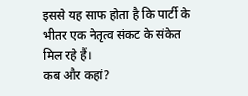इससे यह साफ होता है कि पार्टी के भीतर एक नेतृत्व संकट के संकेत मिल रहे हैं।
कब और कहां?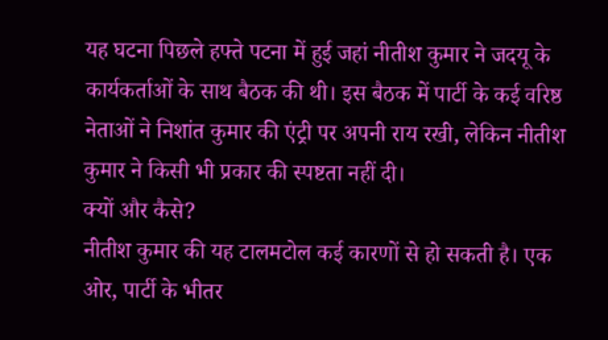यह घटना पिछले हफ्ते पटना में हुई जहां नीतीश कुमार ने जदयू के कार्यकर्ताओं के साथ बैठक की थी। इस बैठक में पार्टी के कई वरिष्ठ नेताओं ने निशांत कुमार की एंट्री पर अपनी राय रखी, लेकिन नीतीश कुमार ने किसी भी प्रकार की स्पष्टता नहीं दी।
क्यों और कैसे?
नीतीश कुमार की यह टालमटोल कई कारणों से हो सकती है। एक ओर, पार्टी के भीतर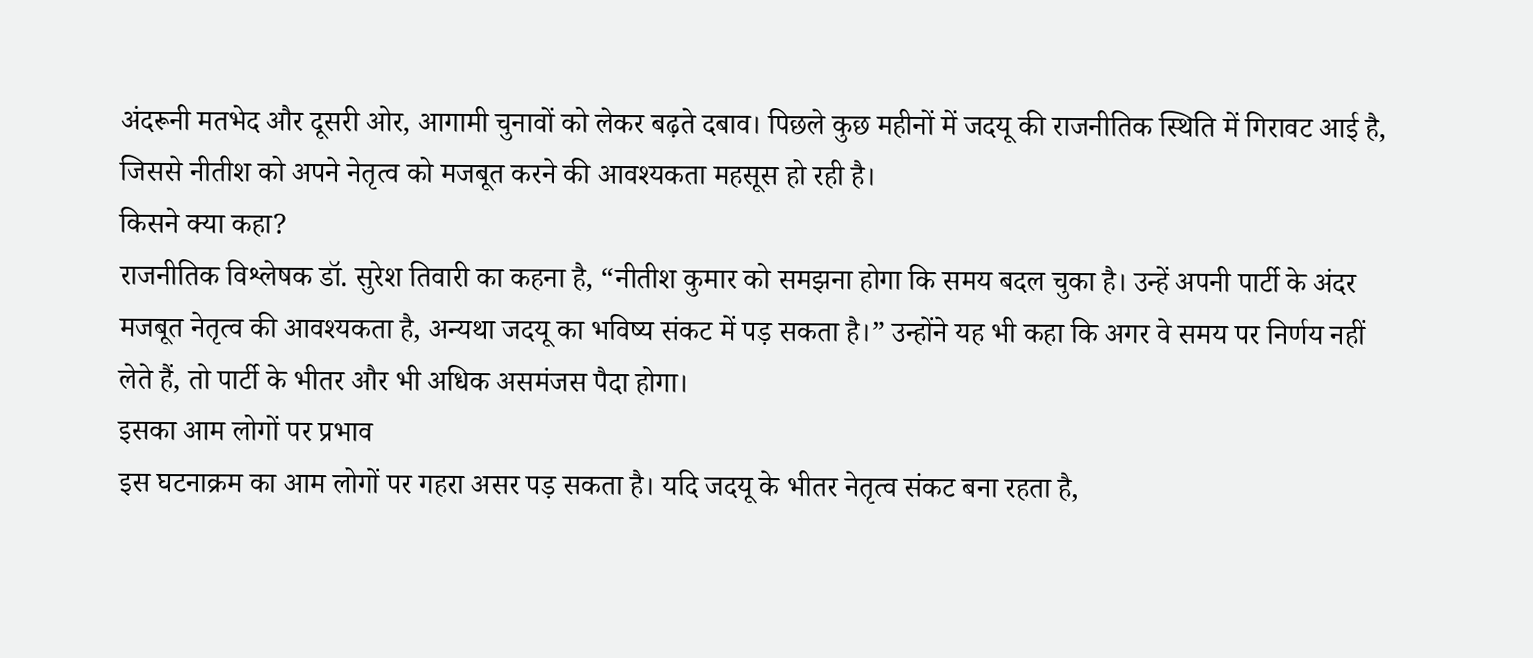अंदरूनी मतभेद और दूसरी ओर, आगामी चुनावों को लेकर बढ़ते दबाव। पिछले कुछ महीनों में जदयू की राजनीतिक स्थिति में गिरावट आई है, जिससे नीतीश को अपने नेतृत्व को मजबूत करने की आवश्यकता महसूस हो रही है।
किसने क्या कहा?
राजनीतिक विश्लेषक डॉ. सुरेश तिवारी का कहना है, “नीतीश कुमार को समझना होगा कि समय बदल चुका है। उन्हें अपनी पार्टी के अंदर मजबूत नेतृत्व की आवश्यकता है, अन्यथा जदयू का भविष्य संकट में पड़ सकता है।” उन्होंने यह भी कहा कि अगर वे समय पर निर्णय नहीं लेते हैं, तो पार्टी के भीतर और भी अधिक असमंजस पैदा होगा।
इसका आम लोगों पर प्रभाव
इस घटनाक्रम का आम लोगों पर गहरा असर पड़ सकता है। यदि जदयू के भीतर नेतृत्व संकट बना रहता है,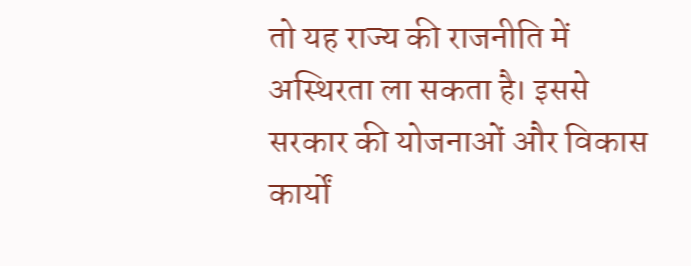तो यह राज्य की राजनीति में अस्थिरता ला सकता है। इससे सरकार की योजनाओं और विकास कार्यों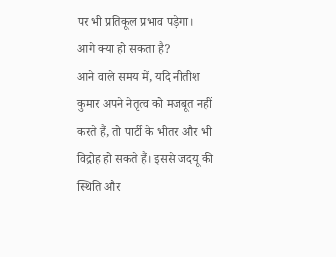पर भी प्रतिकूल प्रभाव पड़ेगा।
आगे क्या हो सकता है?
आने वाले समय में, यदि नीतीश कुमार अपने नेतृत्व को मजबूत नहीं करते हैं, तो पार्टी के भीतर और भी विद्रोह हो सकते हैं। इससे जदयू की स्थिति और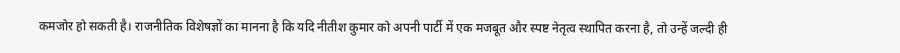कमजोर हो सकती है। राजनीतिक विशेषज्ञों का मानना है कि यदि नीतीश कुमार को अपनी पार्टी में एक मजबूत और स्पष्ट नेतृत्व स्थापित करना है, तो उन्हें जल्दी ही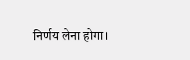निर्णय लेना होगा।